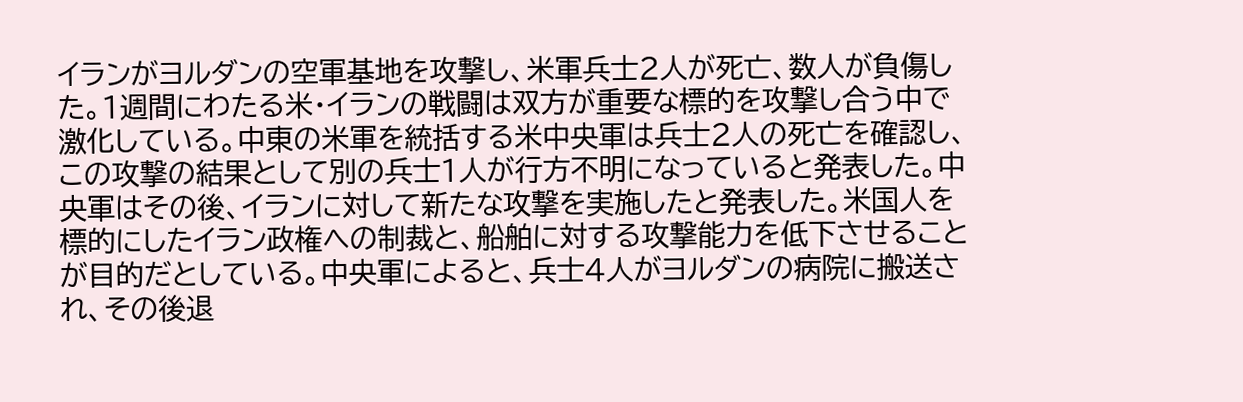イランがヨルダンの空軍基地を攻撃し、米軍兵士2人が死亡、数人が負傷した。1週間にわたる米・イランの戦闘は双方が重要な標的を攻撃し合う中で激化している。中東の米軍を統括する米中央軍は兵士2人の死亡を確認し、この攻撃の結果として別の兵士1人が行方不明になっていると発表した。中央軍はその後、イランに対して新たな攻撃を実施したと発表した。米国人を標的にしたイラン政権への制裁と、船舶に対する攻撃能力を低下させることが目的だとしている。中央軍によると、兵士4人がヨルダンの病院に搬送され、その後退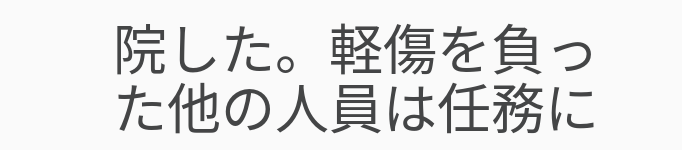院した。軽傷を負った他の人員は任務に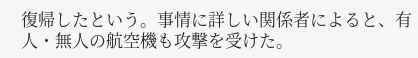復帰したという。事情に詳しい関係者によると、有人・無人の航空機も攻撃を受けた。